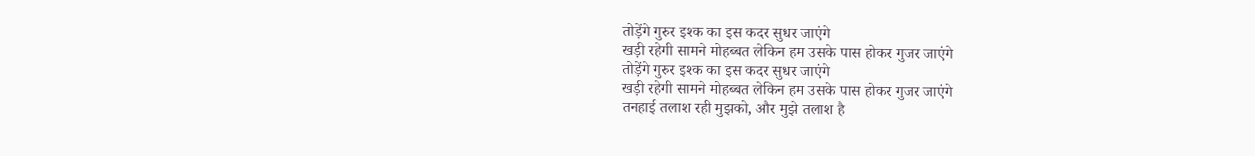तोड़ेंगे गुरुर इश्क का इस कदर सुधर जाएंगे
खड़ी रहेगी सामने मोहब्बत लेकिन हम उसके पास होकर गुजर जाएंगे
तोड़ेंगे गुरुर इश्क का इस कदर सुधर जाएंगे
खड़ी रहेगी सामने मोहब्बत लेकिन हम उसके पास होकर गुजर जाएंगे
तनहाई तलाश रही मुझको, और मुझे तलाश है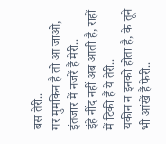बस तेरी..
गर मुमकिन है तो आ जाओ, इंतजार में नजरें हैं मेरी..
इंहे नींद नहीं अब आती है, राहों में टिकी हैं ये तेरी..
यकीन न इनको होता है, के तूने भी आंखें हैं फेरी..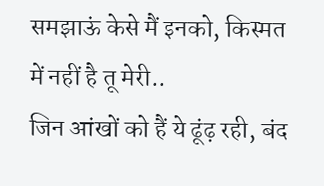समझाऊं केसे मैं इनको, किस्मत में नहीं है तू मेरी..
जिन आंखों को हैं ये ढूंढ़ रही, बंद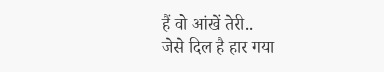हैं वो आंखें तेरी..
जेसे दिल है हार गया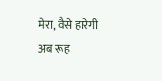मेरा, वैसे हारेगी अब रूह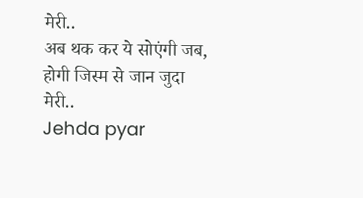मेरी..
अब थक कर ये सोएंगी जब, होगी जिस्म से जान जुदा मेरी..
Jehda pyar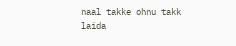naal takke ohnu takk laida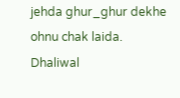jehda ghur_ghur dekhe ohnu chak laida.
Dhaliwal